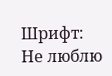Шрифт:
Не люблю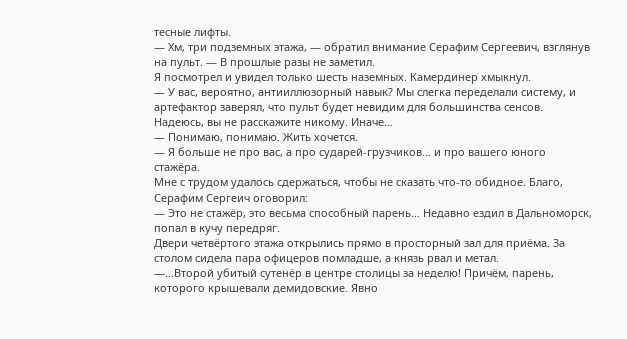тесные лифты.
— Хм, три подземных этажа, — обратил внимание Серафим Сергеевич, взглянув на пульт. — В прошлые разы не заметил.
Я посмотрел и увидел только шесть наземных. Камердинер хмыкнул.
— У вас, вероятно, антииллюзорный навык? Мы слегка переделали систему, и артефактор заверял, что пульт будет невидим для большинства сенсов. Надеюсь, вы не расскажите никому. Иначе…
— Понимаю, понимаю. Жить хочется.
— Я больше не про вас, а про сударей-грузчиков… и про вашего юного стажёра.
Мне с трудом удалось сдержаться, чтобы не сказать что-то обидное. Благо, Серафим Сергеич оговорил:
— Это не стажёр, это весьма способный парень… Недавно ездил в Дальноморск, попал в кучу передряг.
Двери четвёртого этажа открылись прямо в просторный зал для приёма. За столом сидела пара офицеров помладше, а князь рвал и метал.
—…Второй убитый сутенёр в центре столицы за неделю! Причём, парень, которого крышевали демидовские. Явно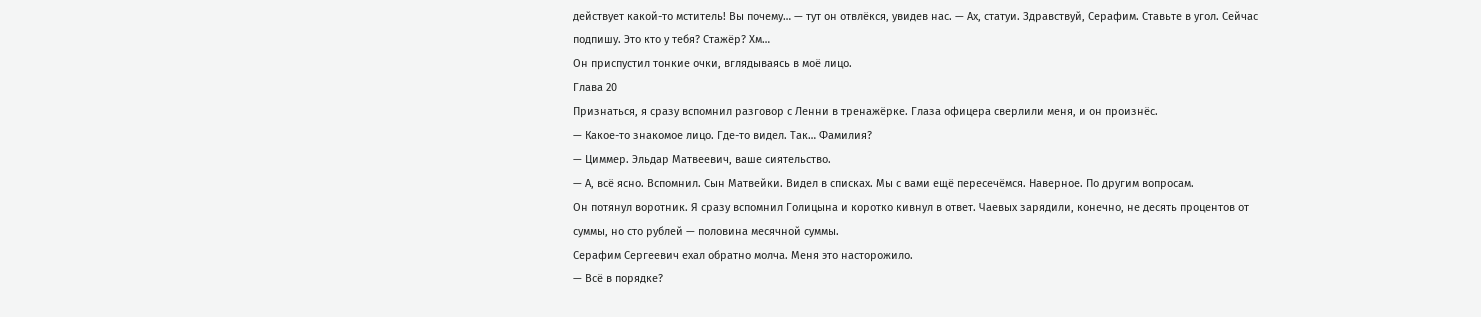действует какой-то мститель! Вы почему… — тут он отвлёкся, увидев нас. — Ах, статуи. Здравствуй, Серафим. Ставьте в угол. Сейчас подпишу. Это кто у тебя? Стажёр? Хм…
Он приспустил тонкие очки, вглядываясь в моё лицо.
Глава 20
Признаться, я сразу вспомнил разговор с Ленни в тренажёрке. Глаза офицера сверлили меня, и он произнёс.
— Какое-то знакомое лицо. Где-то видел. Так… Фамилия?
— Циммер. Эльдар Матвеевич, ваше сиятельство.
— А, всё ясно. Вспомнил. Сын Матвейки. Видел в списках. Мы с вами ещё пересечёмся. Наверное. По другим вопросам.
Он потянул воротник. Я сразу вспомнил Голицына и коротко кивнул в ответ. Чаевых зарядили, конечно, не десять процентов от суммы, но сто рублей — половина месячной суммы.
Серафим Сергеевич ехал обратно молча. Меня это насторожило.
— Всё в порядке?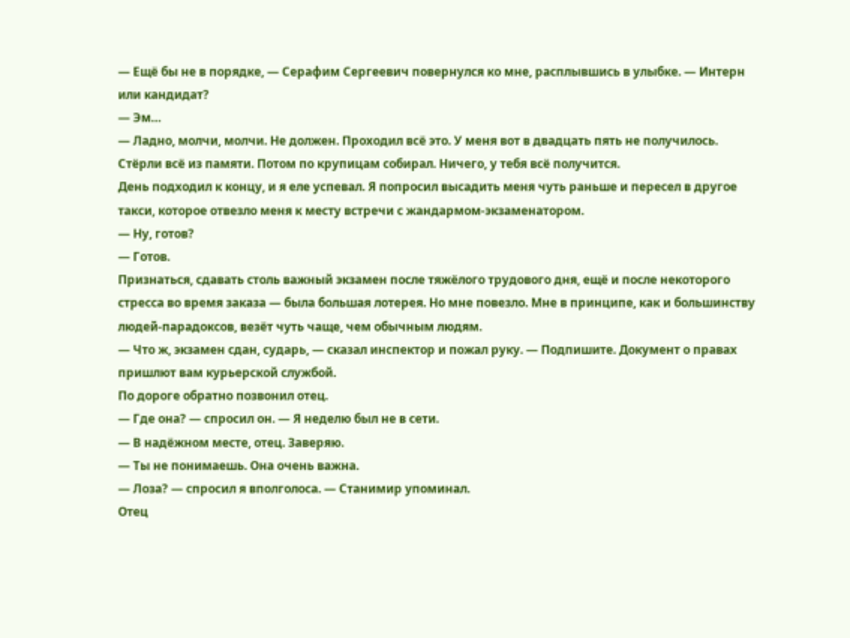— Ещё бы не в порядке, — Серафим Сергеевич повернулся ко мне, расплывшись в улыбке. — Интерн или кандидат?
— Эм…
— Ладно, молчи, молчи. Не должен. Проходил всё это. У меня вот в двадцать пять не получилось. Стёрли всё из памяти. Потом по крупицам собирал. Ничего, у тебя всё получится.
День подходил к концу, и я еле успевал. Я попросил высадить меня чуть раньше и пересел в другое такси, которое отвезло меня к месту встречи с жандармом-экзаменатором.
— Ну, готов?
— Готов.
Признаться, сдавать столь важный экзамен после тяжёлого трудового дня, ещё и после некоторого стресса во время заказа — была большая лотерея. Но мне повезло. Мне в принципе, как и большинству людей-парадоксов, везёт чуть чаще, чем обычным людям.
— Что ж, экзамен сдан, сударь, — сказал инспектор и пожал руку. — Подпишите. Документ о правах пришлют вам курьерской службой.
По дороге обратно позвонил отец.
— Где она? — спросил он. — Я неделю был не в сети.
— В надёжном месте, отец. Заверяю.
— Ты не понимаешь. Она очень важна.
— Лоза? — спросил я вполголоса. — Станимир упоминал.
Отец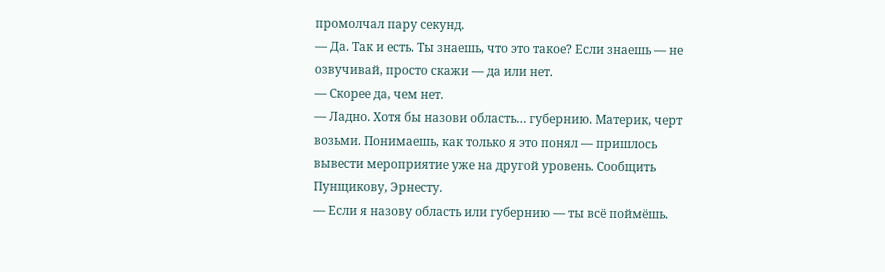промолчал пару секунд.
— Да. Так и есть. Ты знаешь, что это такое? Если знаешь — не озвучивай, просто скажи — да или нет.
— Скорее да, чем нет.
— Ладно. Хотя бы назови область… губернию. Материк, черт возьми. Понимаешь, как только я это понял — пришлось вывести мероприятие уже на другой уровень. Сообщить Пунщикову, Эрнесту.
— Если я назову область или губернию — ты всё поймёшь.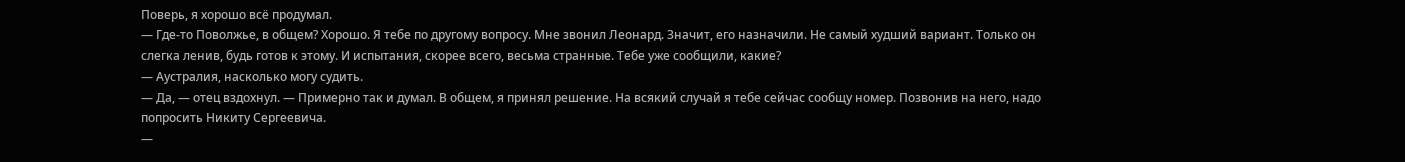Поверь, я хорошо всё продумал.
— Где-то Поволжье, в общем? Хорошо. Я тебе по другому вопросу. Мне звонил Леонард. Значит, его назначили. Не самый худший вариант. Только он слегка ленив, будь готов к этому. И испытания, скорее всего, весьма странные. Тебе уже сообщили, какие?
— Аустралия, насколько могу судить.
— Да, — отец вздохнул. — Примерно так и думал. В общем, я принял решение. На всякий случай я тебе сейчас сообщу номер. Позвонив на него, надо попросить Никиту Сергеевича.
—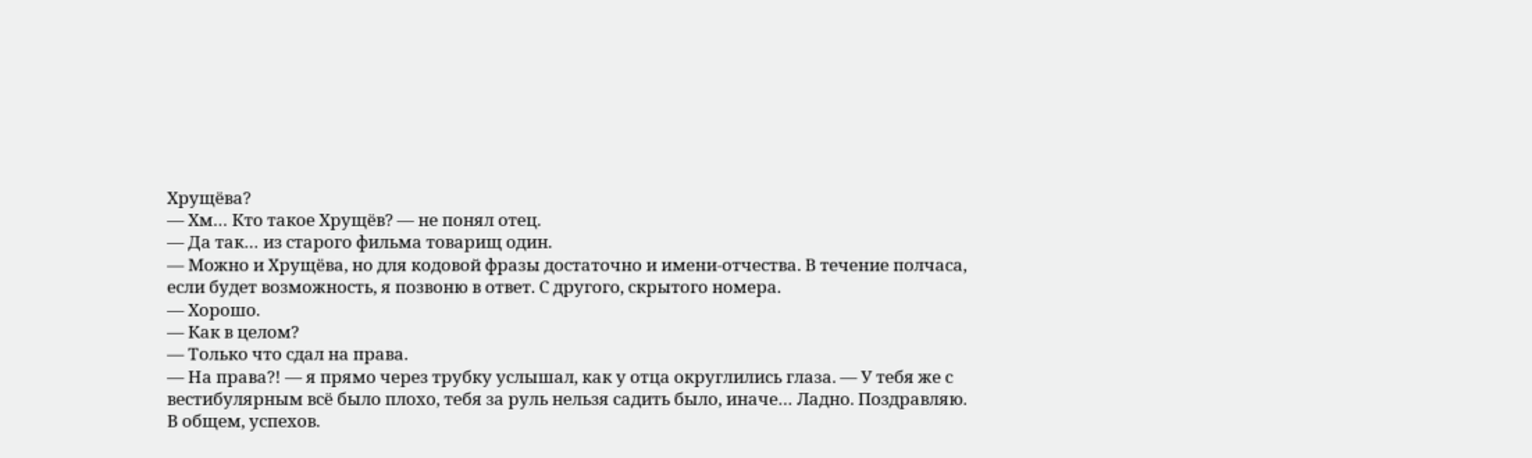Хрущёва?
— Хм… Кто такое Хрущёв? — не понял отец.
— Да так… из старого фильма товарищ один.
— Можно и Хрущёва, но для кодовой фразы достаточно и имени-отчества. В течение полчаса, если будет возможность, я позвоню в ответ. С другого, скрытого номера.
— Хорошо.
— Как в целом?
— Только что сдал на права.
— На права?! — я прямо через трубку услышал, как у отца округлились глаза. — У тебя же с вестибулярным всё было плохо, тебя за руль нельзя садить было, иначе… Ладно. Поздравляю. В общем, успехов.